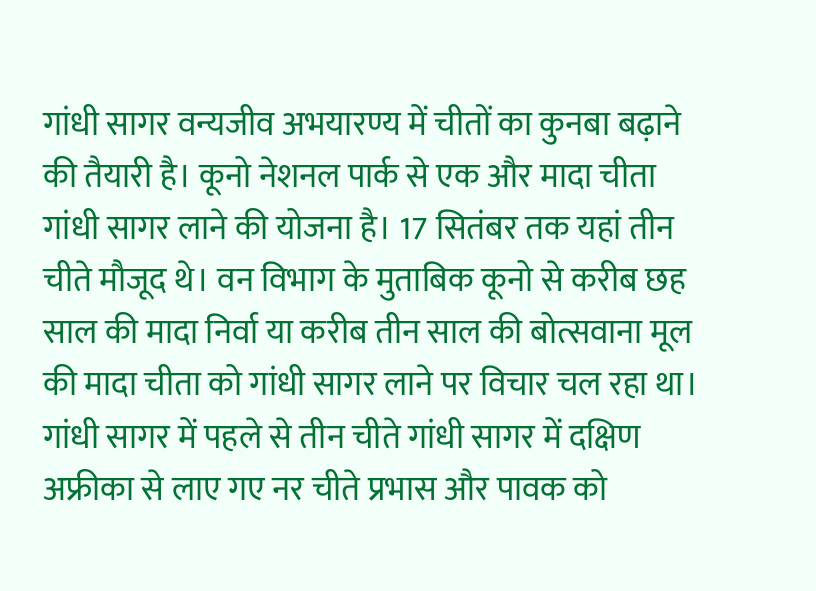गांधी सागर वन्यजीव अभयारण्य में चीतों का कुनबा बढ़ाने की तैयारी है। कूनो नेशनल पार्क से एक और मादा चीता गांधी सागर लाने की योजना है। 17 सितंबर तक यहां तीन चीते मौजूद थे। वन विभाग के मुताबिक कूनो से करीब छह साल की मादा निर्वा या करीब तीन साल की बोत्सवाना मूल की मादा चीता को गांधी सागर लाने पर विचार चल रहा था। गांधी सागर में पहले से तीन चीते गांधी सागर में दक्षिण अफ्रीका से लाए गए नर चीते प्रभास और पावक को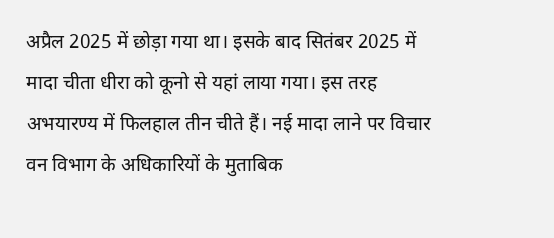अप्रैल 2025 में छोड़ा गया था। इसके बाद सितंबर 2025 में मादा चीता धीरा को कूनो से यहां लाया गया। इस तरह अभयारण्य में फिलहाल तीन चीते हैं। नई मादा लाने पर विचार वन विभाग के अधिकारियों के मुताबिक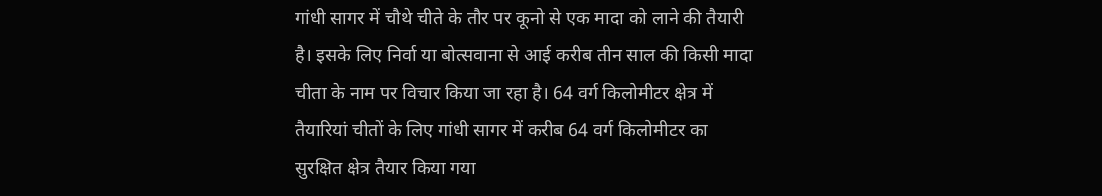गांधी सागर में चौथे चीते के तौर पर कूनो से एक मादा को लाने की तैयारी है। इसके लिए निर्वा या बोत्सवाना से आई करीब तीन साल की किसी मादा चीता के नाम पर विचार किया जा रहा है। 64 वर्ग किलोमीटर क्षेत्र में तैयारियां चीतों के लिए गांधी सागर में करीब 64 वर्ग किलोमीटर का सुरक्षित क्षेत्र तैयार किया गया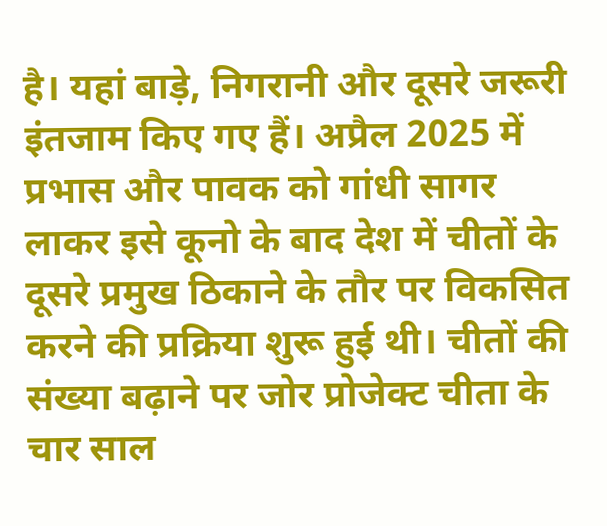है। यहां बाड़े, निगरानी और दूसरे जरूरी इंतजाम किए गए हैं। अप्रैल 2025 में प्रभास और पावक को गांधी सागर लाकर इसे कूनो के बाद देश में चीतों के दूसरे प्रमुख ठिकाने के तौर पर विकसित करने की प्रक्रिया शुरू हुई थी। चीतों की संख्या बढ़ाने पर जोर प्रोजेक्ट चीता के चार साल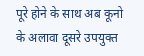पूरे होने के साथ अब कूनो के अलावा दूसरे उपयुक्त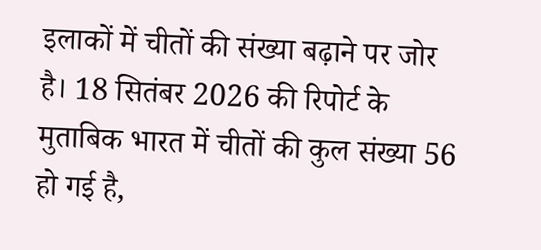इलाकों में चीतों की संख्या बढ़ाने पर जोर है। 18 सितंबर 2026 की रिपोर्ट के मुताबिक भारत में चीतों की कुल संख्या 56 हो गई है,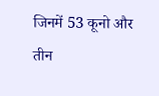जिनमें 53 कूनो और तीन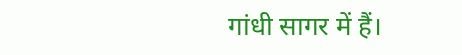गांधी सागर में हैं।